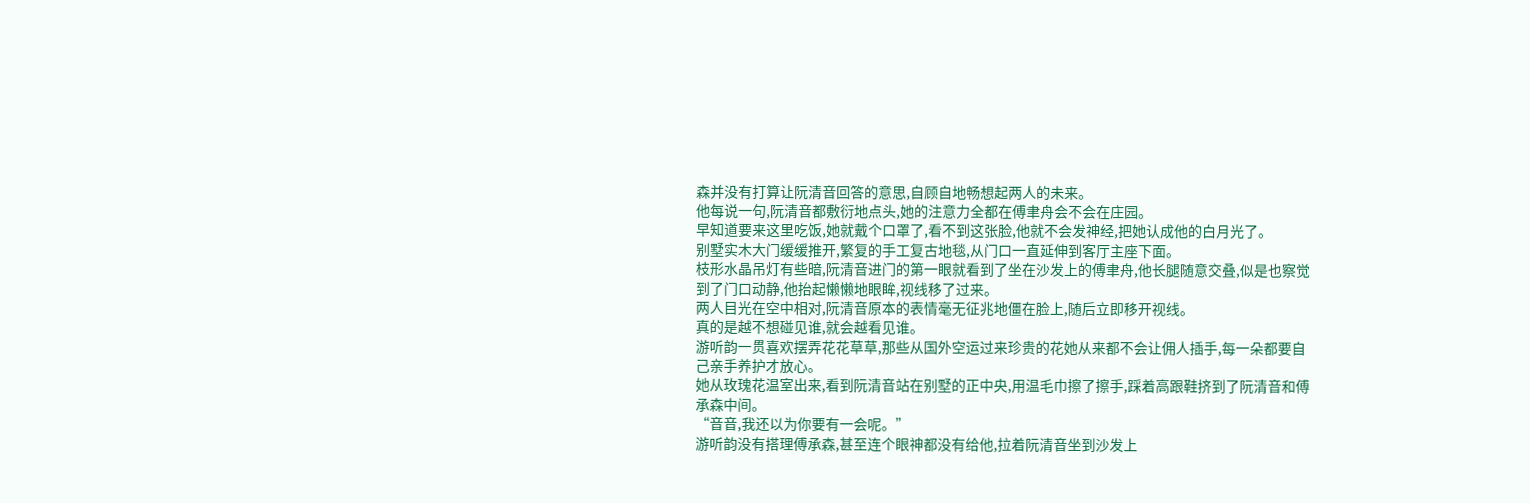森并没有打算让阮清音回答的意思,自顾自地畅想起两人的未来。
他每说一句,阮清音都敷衍地点头,她的注意力全都在傅聿舟会不会在庄园。
早知道要来这里吃饭,她就戴个口罩了,看不到这张脸,他就不会发神经,把她认成他的白月光了。
别墅实木大门缓缓推开,繁复的手工复古地毯,从门口一直延伸到客厅主座下面。
枝形水晶吊灯有些暗,阮清音进门的第一眼就看到了坐在沙发上的傅聿舟,他长腿随意交叠,似是也察觉到了门口动静,他抬起懒懒地眼眸,视线移了过来。
两人目光在空中相对,阮清音原本的表情毫无征兆地僵在脸上,随后立即移开视线。
真的是越不想碰见谁,就会越看见谁。
游听韵一贯喜欢摆弄花花草草,那些从国外空运过来珍贵的花她从来都不会让佣人插手,每一朵都要自己亲手养护才放心。
她从玫瑰花温室出来,看到阮清音站在别墅的正中央,用温毛巾擦了擦手,踩着高跟鞋挤到了阮清音和傅承森中间。
“音音,我还以为你要有一会呢。”
游听韵没有搭理傅承森,甚至连个眼神都没有给他,拉着阮清音坐到沙发上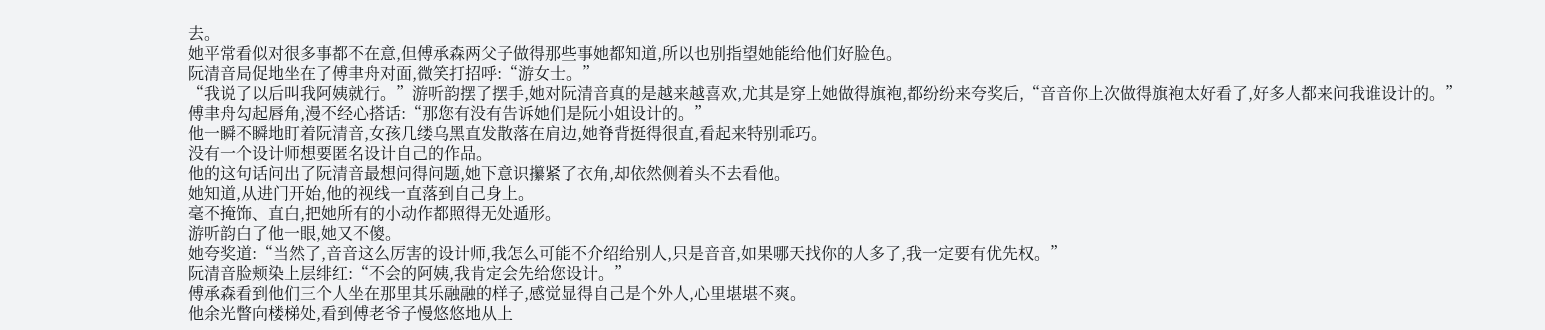去。
她平常看似对很多事都不在意,但傅承森两父子做得那些事她都知道,所以也别指望她能给他们好脸色。
阮清音局促地坐在了傅聿舟对面,微笑打招呼:“游女士。”
“我说了以后叫我阿姨就行。”游听韵摆了摆手,她对阮清音真的是越来越喜欢,尤其是穿上她做得旗袍,都纷纷来夸奖后,“音音你上次做得旗袍太好看了,好多人都来问我谁设计的。”
傅聿舟勾起唇角,漫不经心搭话:“那您有没有告诉她们是阮小姐设计的。”
他一瞬不瞬地盯着阮清音,女孩几缕乌黑直发散落在肩边,她脊背挺得很直,看起来特别乖巧。
没有一个设计师想要匿名设计自己的作品。
他的这句话问出了阮清音最想问得问题,她下意识攥紧了衣角,却依然侧着头不去看他。
她知道,从进门开始,他的视线一直落到自己身上。
毫不掩饰、直白,把她所有的小动作都照得无处遁形。
游听韵白了他一眼,她又不傻。
她夸奖道:“当然了,音音这么厉害的设计师,我怎么可能不介绍给别人,只是音音,如果哪天找你的人多了,我一定要有优先权。”
阮清音脸颊染上层绯红:“不会的阿姨,我肯定会先给您设计。”
傅承森看到他们三个人坐在那里其乐融融的样子,感觉显得自己是个外人,心里堪堪不爽。
他余光瞥向楼梯处,看到傅老爷子慢悠悠地从上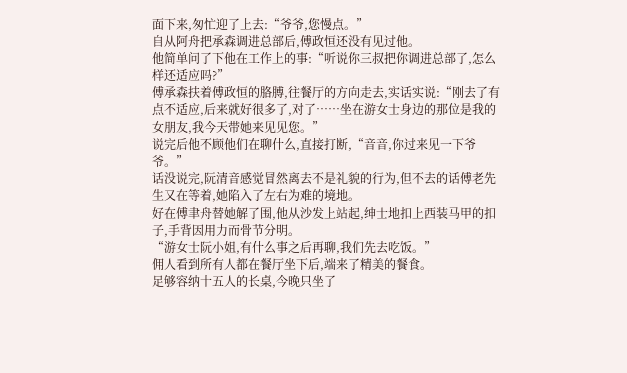面下来,匆忙迎了上去:“爷爷,您慢点。”
自从阿舟把承森调进总部后,傅政恒还没有见过他。
他简单问了下他在工作上的事:“听说你三叔把你调进总部了,怎么样还适应吗?”
傅承森扶着傅政恒的胳膊,往餐厅的方向走去,实话实说:“刚去了有点不适应,后来就好很多了,对了……坐在游女士身边的那位是我的女朋友,我今天带她来见见您。”
说完后他不顾他们在聊什么,直接打断,“音音,你过来见一下爷爷。”
话没说完,阮清音感觉冒然离去不是礼貌的行为,但不去的话傅老先生又在等着,她陷入了左右为难的境地。
好在傅聿舟替她解了围,他从沙发上站起,绅士地扣上西装马甲的扣子,手背因用力而骨节分明。
“游女士阮小姐,有什么事之后再聊,我们先去吃饭。”
佣人看到所有人都在餐厅坐下后,端来了精美的餐食。
足够容纳十五人的长桌,今晚只坐了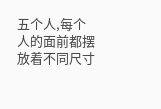五个人,每个人的面前都摆放着不同尺寸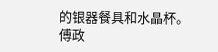的银器餐具和水晶杯。
傅政